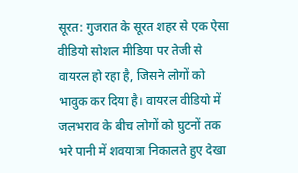सूरत: गुजरात के सूरत शहर से एक ऐसा वीडियो सोशल मीडिया पर तेजी से वायरल हो रहा है, जिसने लोगों को भावुक कर दिया है। वायरल वीडियो में जलभराव के बीच लोगों को घुटनों तक भरे पानी में शवयात्रा निकालते हुए देखा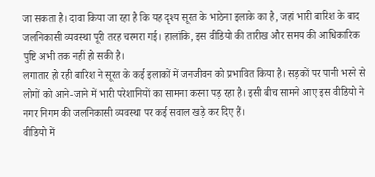जा सकता है। दावा किया जा रहा है कि यह दृश्य सूरत के भाठेना इलाके का है, जहां भारी बारिश के बाद जलनिकासी व्यवस्था पूरी तरह चरमरा गई। हालांकि, इस वीडियो की तारीख और समय की आधिकारिक पुष्टि अभी तक नहीं हो सकी है।
लगातार हो रही बारिश ने सूरत के कई इलाकों में जनजीवन को प्रभावित किया है। सड़कों पर पानी भरने से लोगों को आने-जाने में भारी परेशानियों का सामना करना पड़ रहा है। इसी बीच सामने आए इस वीडियो ने नगर निगम की जलनिकासी व्यवस्था पर कई सवाल खड़े कर दिए हैं।
वीडियो में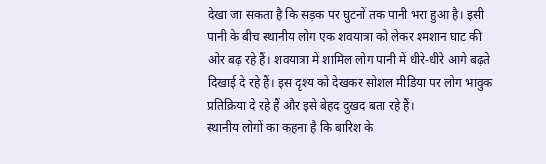देखा जा सकता है कि सड़क पर घुटनों तक पानी भरा हुआ है। इसी पानी के बीच स्थानीय लोग एक शवयात्रा को लेकर श्मशान घाट की ओर बढ़ रहे हैं। शवयात्रा में शामिल लोग पानी में धीरे-धीरे आगे बढ़ते दिखाई दे रहे हैं। इस दृश्य को देखकर सोशल मीडिया पर लोग भावुक प्रतिक्रिया दे रहे हैं और इसे बेहद दुखद बता रहे हैं।
स्थानीय लोगों का कहना है कि बारिश के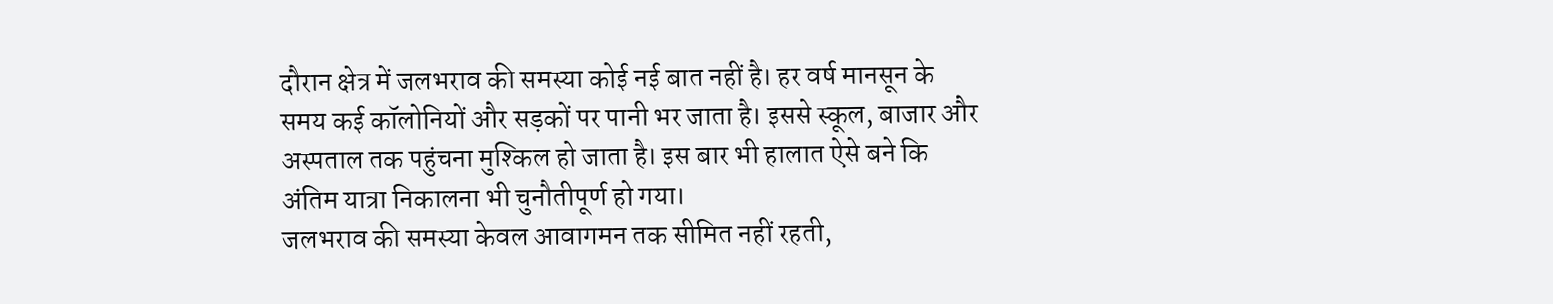दौरान क्षेत्र में जलभराव की समस्या कोई नई बात नहीं है। हर वर्ष मानसून के समय कई कॉलोनियों और सड़कों पर पानी भर जाता है। इससे स्कूल, बाजार और अस्पताल तक पहुंचना मुश्किल हो जाता है। इस बार भी हालात ऐसे बने कि अंतिम यात्रा निकालना भी चुनौतीपूर्ण हो गया।
जलभराव की समस्या केवल आवागमन तक सीमित नहीं रहती,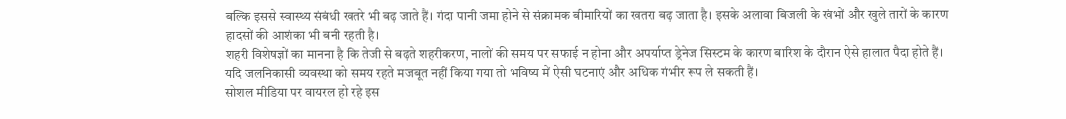बल्कि इससे स्वास्थ्य संबंधी खतरे भी बढ़ जाते हैं। गंदा पानी जमा होने से संक्रामक बीमारियों का खतरा बढ़ जाता है। इसके अलावा बिजली के खंभों और खुले तारों के कारण हादसों की आशंका भी बनी रहती है।
शहरी विशेषज्ञों का मानना है कि तेजी से बढ़ते शहरीकरण, नालों की समय पर सफाई न होना और अपर्याप्त ड्रेनेज सिस्टम के कारण बारिश के दौरान ऐसे हालात पैदा होते हैं। यदि जलनिकासी व्यवस्था को समय रहते मजबूत नहीं किया गया तो भविष्य में ऐसी घटनाएं और अधिक गंभीर रूप ले सकती हैं।
सोशल मीडिया पर वायरल हो रहे इस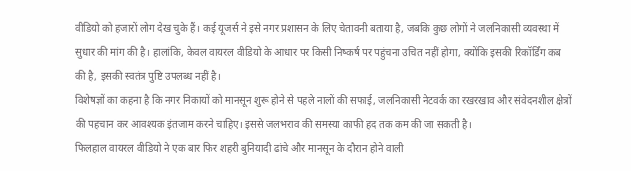वीडियो को हजारों लोग देख चुके हैं। कई यूजर्स ने इसे नगर प्रशासन के लिए चेतावनी बताया है, जबकि कुछ लोगों ने जलनिकासी व्यवस्था में सुधार की मांग की है। हालांकि, केवल वायरल वीडियो के आधार पर किसी निष्कर्ष पर पहुंचना उचित नहीं होगा, क्योंकि इसकी रिकॉर्डिंग कब की है, इसकी स्वतंत्र पुष्टि उपलब्ध नहीं है।
विशेषज्ञों का कहना है कि नगर निकायों को मानसून शुरू होने से पहले नालों की सफाई, जलनिकासी नेटवर्क का रखरखाव और संवेदनशील क्षेत्रों की पहचान कर आवश्यक इंतजाम करने चाहिए। इससे जलभराव की समस्या काफी हद तक कम की जा सकती है।
फिलहाल वायरल वीडियो ने एक बार फिर शहरी बुनियादी ढांचे और मानसून के दौरान होने वाली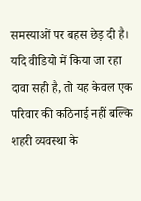समस्याओं पर बहस छेड़ दी है। यदि वीडियो में किया जा रहा दावा सही है, तो यह केवल एक परिवार की कठिनाई नहीं बल्कि शहरी व्यवस्था के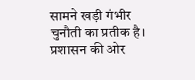सामने खड़ी गंभीर चुनौती का प्रतीक है। प्रशासन की ओर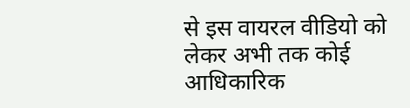से इस वायरल वीडियो को लेकर अभी तक कोई आधिकारिक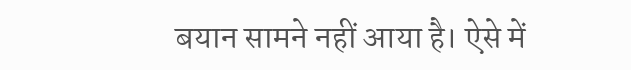बयान सामने नहीं आया है। ऐसे में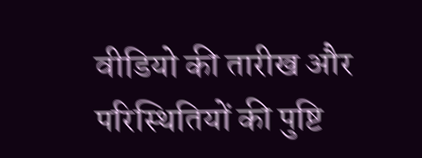वीडियो की तारीख और परिस्थितियों की पुष्टि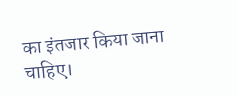का इंतजार किया जाना चाहिए।